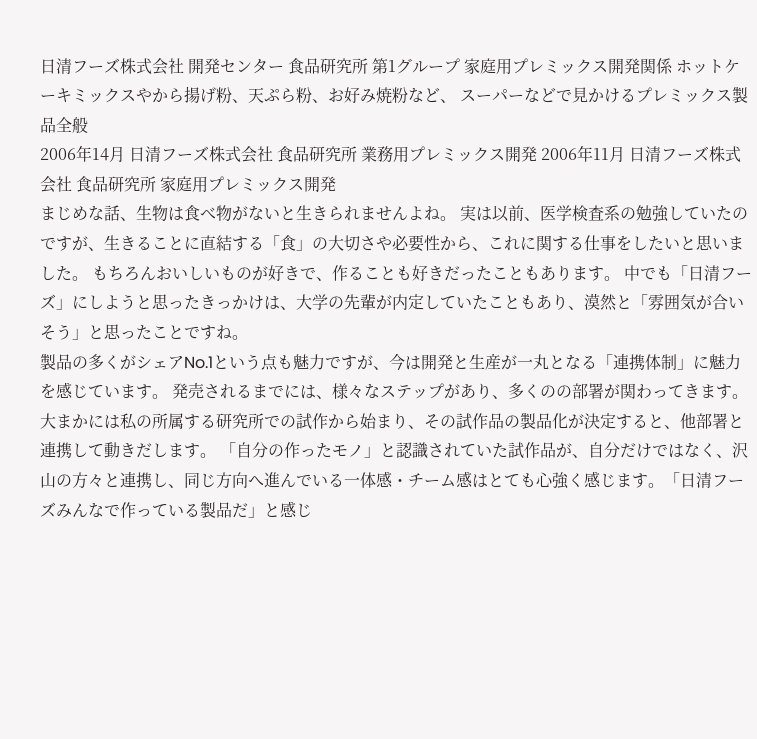日清フーズ株式会社 開発センター 食品研究所 第1グループ 家庭用プレミックス開発関係 ホットケーキミックスやから揚げ粉、天ぷら粉、お好み焼粉など、 スーパーなどで見かけるプレミックス製品全般
2006年14月 日清フーズ株式会社 食品研究所 業務用プレミックス開発 2006年11月 日清フーズ株式会社 食品研究所 家庭用プレミックス開発
まじめな話、生物は食べ物がないと生きられませんよね。 実は以前、医学検査系の勉強していたのですが、生きることに直結する「食」の大切さや必要性から、これに関する仕事をしたいと思いました。 もちろんおいしいものが好きで、作ることも好きだったこともあります。 中でも「日清フーズ」にしようと思ったきっかけは、大学の先輩が内定していたこともあり、漠然と「雰囲気が合いそう」と思ったことですね。
製品の多くがシェアNo.1という点も魅力ですが、今は開発と生産が一丸となる「連携体制」に魅力を感じています。 発売されるまでには、様々なステップがあり、多くのの部署が関わってきます。大まかには私の所属する研究所での試作から始まり、その試作品の製品化が決定すると、他部署と連携して動きだします。 「自分の作ったモノ」と認識されていた試作品が、自分だけではなく、沢山の方々と連携し、同じ方向へ進んでいる一体感・チーム感はとても心強く感じます。「日清フーズみんなで作っている製品だ」と感じ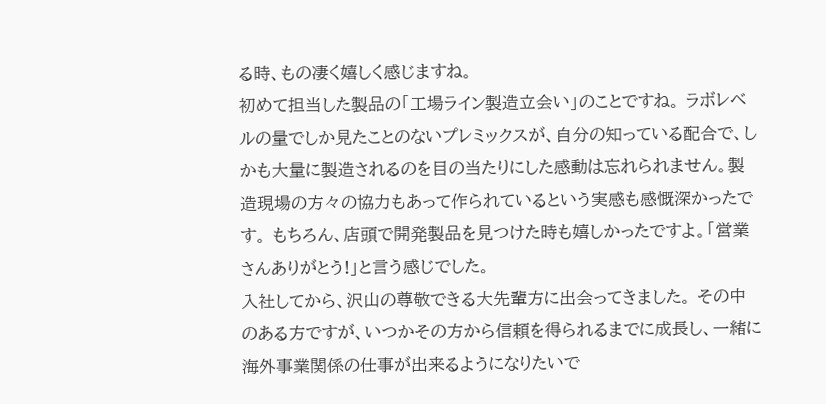る時、もの凄く嬉しく感じますね。
初めて担当した製品の「工場ライン製造立会い」のことですね。 ラボレベルの量でしか見たことのないプレミックスが、自分の知っている配合で、しかも大量に製造されるのを目の当たりにした感動は忘れられません。製造現場の方々の協力もあって作られているという実感も感慨深かったです。 もちろん、店頭で開発製品を見つけた時も嬉しかったですよ。「営業さんありがとう!」と言う感じでした。
入社してから、沢山の尊敬できる大先輩方に出会ってきました。 その中のある方ですが、いつかその方から信頼を得られるまでに成長し、一緒に海外事業関係の仕事が出来るようになりたいで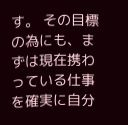す。 その目標の為にも、まずは現在携わっている仕事を確実に自分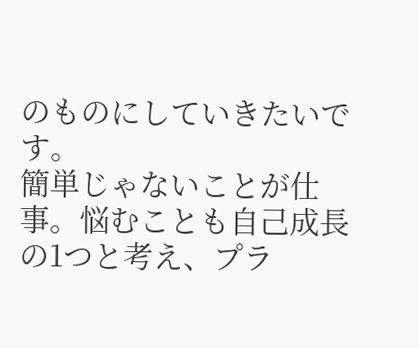のものにしていきたいです。
簡単じゃないことが仕事。悩むことも自己成長の1つと考え、プラ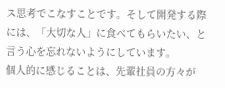ス思考でこなすことです。そして開発する際には、「大切な人」に食べてもらいたい、と言う心を忘れないようにしています。
個人的に感じることは、先輩社員の方々が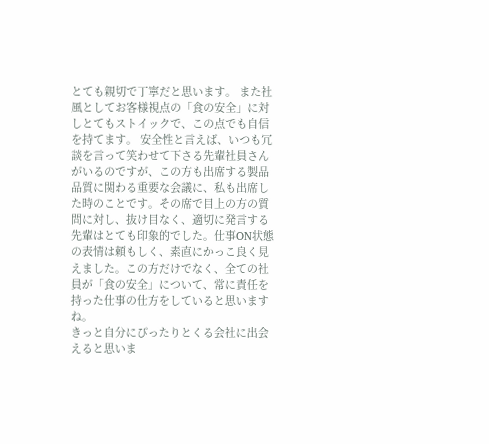とても親切で丁寧だと思います。 また社風としてお客様視点の「食の安全」に対しとてもストイックで、この点でも自信を持てます。 安全性と言えば、いつも冗談を言って笑わせて下さる先輩社員さんがいるのですが、この方も出席する製品品質に関わる重要な会議に、私も出席した時のことです。その席で目上の方の質問に対し、抜け目なく、適切に発言する先輩はとても印象的でした。仕事ON状態の表情は頼もしく、素直にかっこ良く見えました。この方だけでなく、全ての社員が「食の安全」について、常に責任を持った仕事の仕方をしていると思いますね。
きっと自分にぴったりとくる会社に出会えると思いま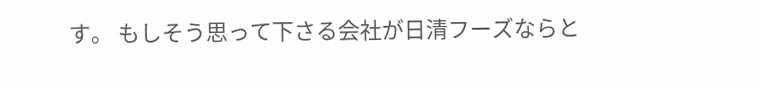す。 もしそう思って下さる会社が日清フーズならと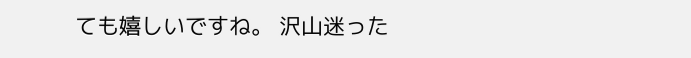ても嬉しいですね。 沢山迷った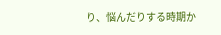り、悩んだりする時期か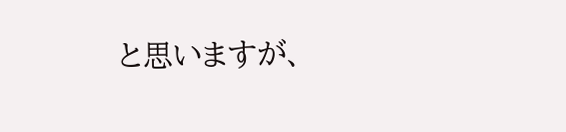と思いますが、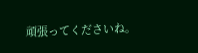頑張ってくださいね。